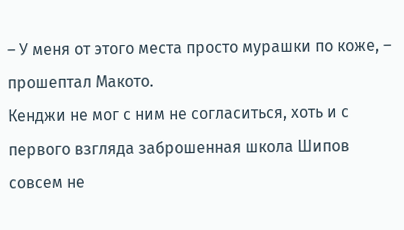– У меня от этого места просто мурашки по коже, – прошептал Макото.
Кенджи не мог с ним не согласиться, хоть и с первого взгляда заброшенная школа Шипов совсем не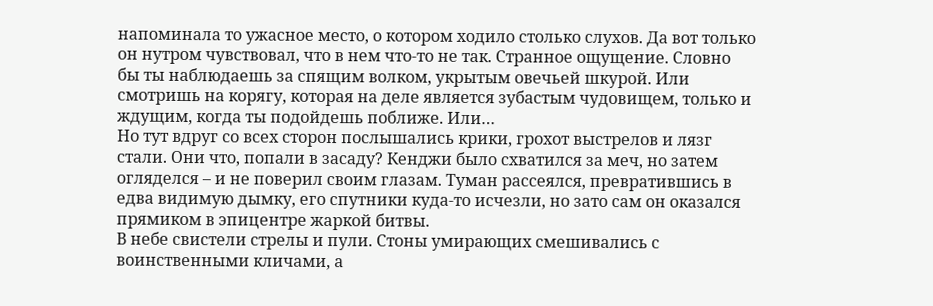напоминала то ужасное место, о котором ходило столько слухов. Да вот только он нутром чувствовал, что в нем что-то не так. Странное ощущение. Словно бы ты наблюдаешь за спящим волком, укрытым овечьей шкурой. Или смотришь на корягу, которая на деле является зубастым чудовищем, только и ждущим, когда ты подойдешь поближе. Или…
Но тут вдруг со всех сторон послышались крики, грохот выстрелов и лязг стали. Они что, попали в засаду? Кенджи было схватился за меч, но затем огляделся – и не поверил своим глазам. Туман рассеялся, превратившись в едва видимую дымку, его спутники куда-то исчезли, но зато сам он оказался прямиком в эпицентре жаркой битвы.
В небе свистели стрелы и пули. Стоны умирающих смешивались с воинственными кличами, а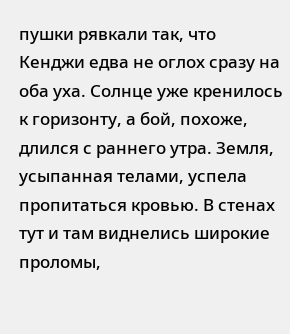пушки рявкали так, что Кенджи едва не оглох сразу на оба уха. Солнце уже кренилось к горизонту, а бой, похоже, длился с раннего утра. Земля, усыпанная телами, успела пропитаться кровью. В стенах тут и там виднелись широкие проломы,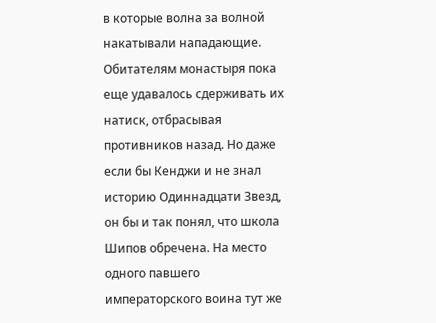в которые волна за волной накатывали нападающие.
Обитателям монастыря пока еще удавалось сдерживать их натиск, отбрасывая противников назад. Но даже если бы Кенджи и не знал историю Одиннадцати Звезд, он бы и так понял, что школа Шипов обречена. На место одного павшего императорского воина тут же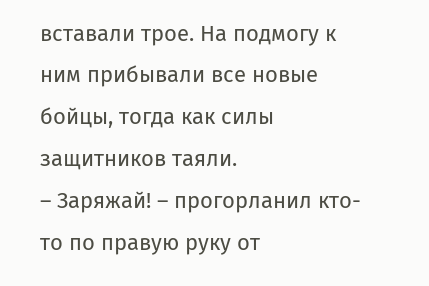вставали трое. На подмогу к ним прибывали все новые бойцы, тогда как силы защитников таяли.
– Заряжай! – прогорланил кто-то по правую руку от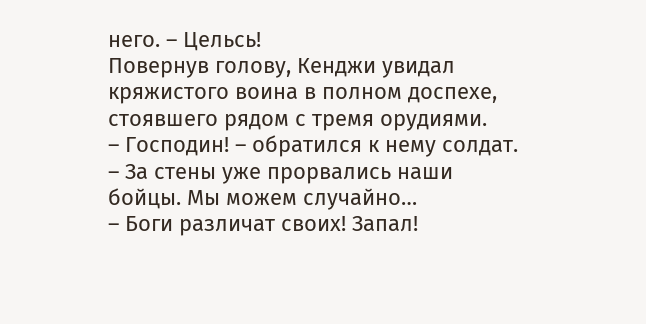него. – Цельсь!
Повернув голову, Кенджи увидал кряжистого воина в полном доспехе, стоявшего рядом с тремя орудиями.
– Господин! – обратился к нему солдат. – За стены уже прорвались наши бойцы. Мы можем случайно…
– Боги различат своих! Запал!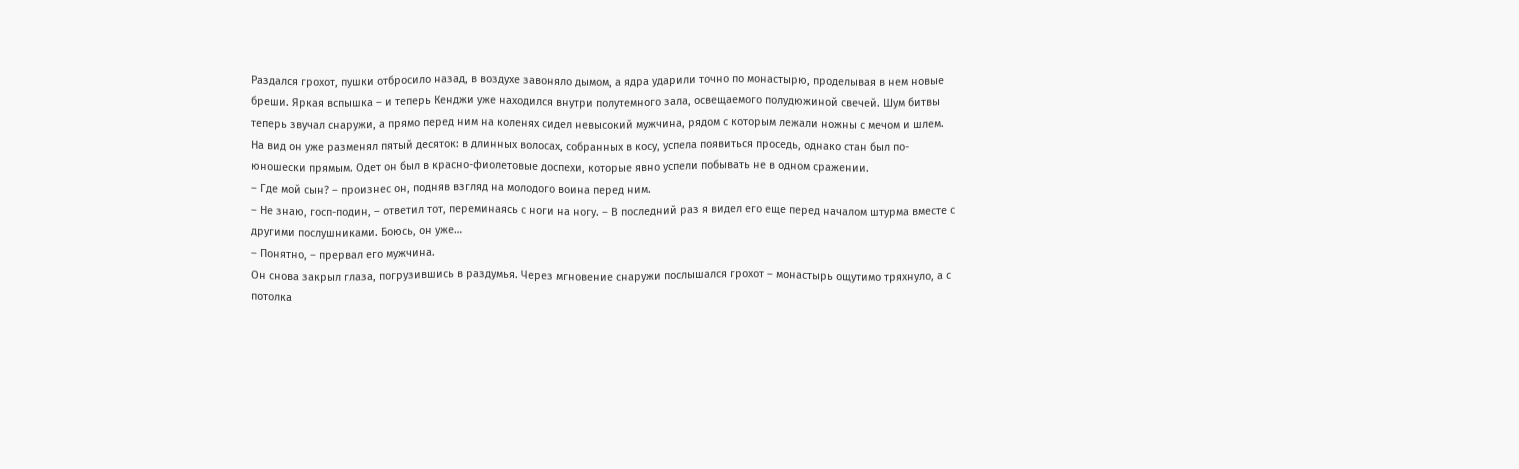Раздался грохот, пушки отбросило назад, в воздухе завоняло дымом, а ядра ударили точно по монастырю, проделывая в нем новые бреши. Яркая вспышка – и теперь Кенджи уже находился внутри полутемного зала, освещаемого полудюжиной свечей. Шум битвы теперь звучал снаружи, а прямо перед ним на коленях сидел невысокий мужчина, рядом с которым лежали ножны с мечом и шлем.
На вид он уже разменял пятый десяток: в длинных волосах, собранных в косу, успела появиться проседь, однако стан был по-юношески прямым. Одет он был в красно-фиолетовые доспехи, которые явно успели побывать не в одном сражении.
– Где мой сын? – произнес он, подняв взгляд на молодого воина перед ним.
– Не знаю, госп-подин, – ответил тот, переминаясь с ноги на ногу. – В последний раз я видел его еще перед началом штурма вместе с другими послушниками. Боюсь, он уже…
– Понятно, – прервал его мужчина.
Он снова закрыл глаза, погрузившись в раздумья. Через мгновение снаружи послышался грохот – монастырь ощутимо тряхнуло, а с потолка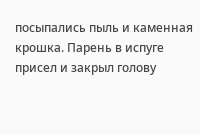посыпались пыль и каменная крошка. Парень в испуге присел и закрыл голову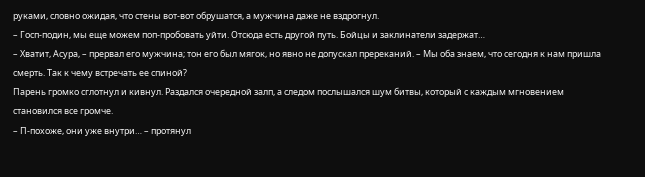руками, словно ожидая, что стены вот-вот обрушатся, а мужчина даже не вздрогнул.
– Госп-подин, мы еще можем поп-пробовать уйти. Отсюда есть другой путь. Бойцы и заклинатели задержат…
– Хватит, Асура, – прервал его мужчина; тон его был мягок, но явно не допускал пререканий. – Мы оба знаем, что сегодня к нам пришла смерть. Так к чему встречать ее спиной?
Парень громко сглотнул и кивнул. Раздался очередной залп, а следом послышался шум битвы, который с каждым мгновением становился все громче.
– П-похоже, они уже внутри… – протянул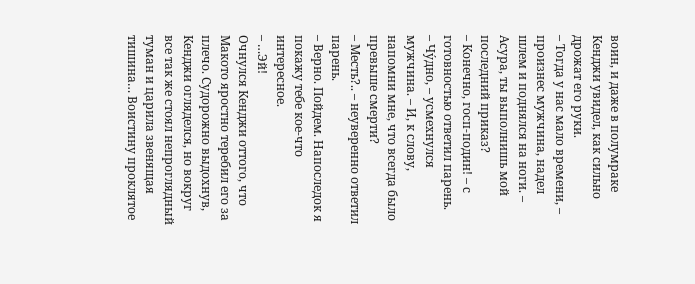воин, и даже в полумраке Кенджи увидел, как сильно дрожат его руки.
– Тогда у нас мало времени, – произнес мужчина, надел шлем и поднялся на ноги. – Асура, ты выполнишь мой последний приказ?
– Конечно, госп-подин! – с готовностью ответил парень.
– Чу́дно, – усмехнулся мужчина. – И, к слову, напомни мне, что всегда было превыше смерти?
– Месть?.. – неуверенно ответил парень.
– Верно. Пойдем. Напоследок я покажу тебе кое-что интересное.
– …Эй!
Очнулся Кенджи оттого, что Макото яростно теребил его за плечо. Судорожно выдохнув, Кенджи огляделся, но вокруг все так же стоял непроглядный туман и царила звенящая тишина… Воистину проклятое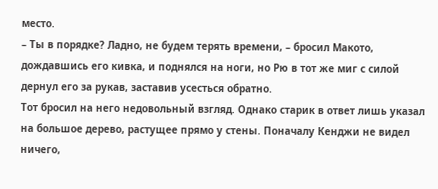место.
– Ты в порядке? Ладно, не будем терять времени, – бросил Макото, дождавшись его кивка, и поднялся на ноги, но Рю в тот же миг с силой дернул его за рукав, заставив усесться обратно.
Тот бросил на него недовольный взгляд. Однако старик в ответ лишь указал на большое дерево, растущее прямо у стены. Поначалу Кенджи не видел ничего,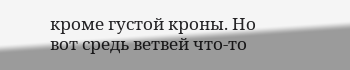кроме густой кроны. Но вот средь ветвей что-то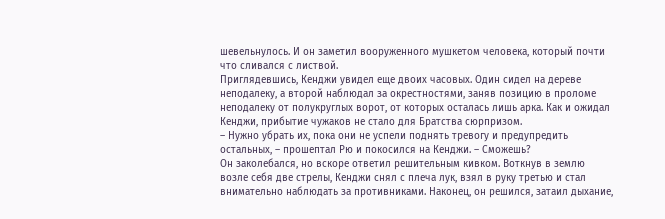шевельнулось. И он заметил вооруженного мушкетом человека, который почти что сливался с листвой.
Приглядевшись, Кенджи увидел еще двоих часовых. Один сидел на дереве неподалеку, а второй наблюдал за окрестностями, заняв позицию в проломе неподалеку от полукруглых ворот, от которых осталась лишь арка. Как и ожидал Кенджи, прибытие чужаков не стало для Братства сюрпризом.
– Нужно убрать их, пока они не успели поднять тревогу и предупредить остальных, – прошептал Рю и покосился на Кенджи. – Сможешь?
Он заколебался, но вскоре ответил решительным кивком. Воткнув в землю возле себя две стрелы, Кенджи снял с плеча лук, взял в руку третью и стал внимательно наблюдать за противниками. Наконец, он решился, затаил дыхание,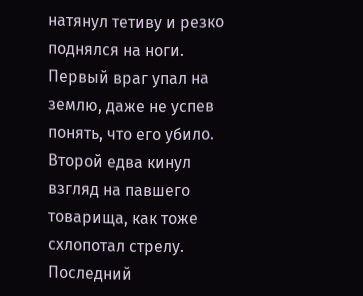натянул тетиву и резко поднялся на ноги.
Первый враг упал на землю, даже не успев понять, что его убило. Второй едва кинул взгляд на павшего товарища, как тоже схлопотал стрелу. Последний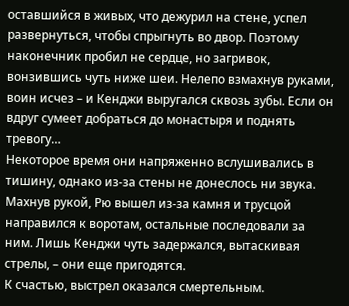оставшийся в живых, что дежурил на стене, успел развернуться, чтобы спрыгнуть во двор. Поэтому наконечник пробил не сердце, но загривок, вонзившись чуть ниже шеи. Нелепо взмахнув руками, воин исчез – и Кенджи выругался сквозь зубы. Если он вдруг сумеет добраться до монастыря и поднять тревогу…
Некоторое время они напряженно вслушивались в тишину, однако из-за стены не донеслось ни звука. Махнув рукой, Рю вышел из-за камня и трусцой направился к воротам, остальные последовали за ним. Лишь Кенджи чуть задержался, вытаскивая стрелы, – они еще пригодятся.
К счастью, выстрел оказался смертельным.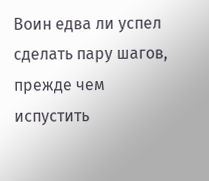Воин едва ли успел сделать пару шагов, прежде чем испустить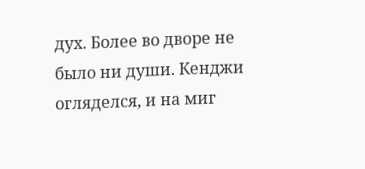дух. Более во дворе не было ни души. Кенджи огляделся, и на миг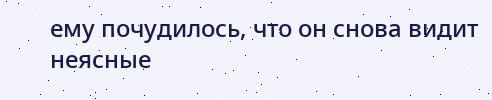ему почудилось, что он снова видит неясные